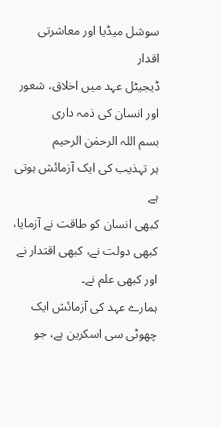سوشل میڈیا اور معاشرتی اقدار
ڈیجیٹل عہد میں اخلاق، شعور اور انسان کی ذمہ داری
بسم اللہ الرحمٰن الرحیم
ہر تہذیب کی ایک آزمائش ہوتی ہے
کبھی انسان کو طاقت نے آزمایا، کبھی دولت نے، کبھی اقتدار نے اور کبھی علم نے۔
ہمارے عہد کی آزمائش ایک چھوٹی سی اسکرین ہے، جو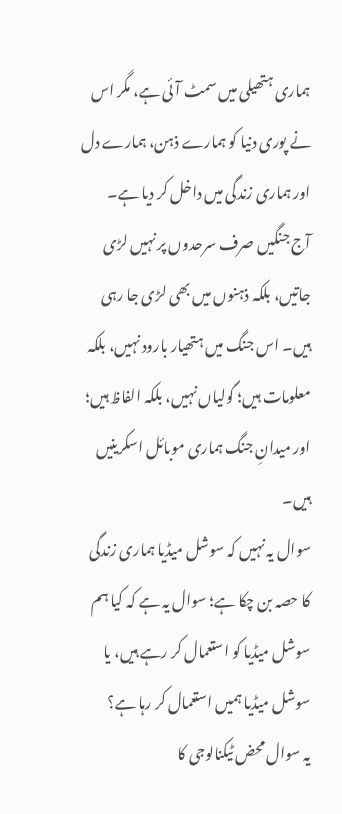ہماری ہتھیلی میں سمٹ آئی ہے، مگر اس نے پوری دنیا کو ہمارے ذہن، ہمارے دل اور ہماری زندگی میں داخل کر دیا ہے۔
آج جنگیں صرف سرحدوں پر نہیں لڑی جاتیں، بلکہ ذہنوں میں بھی لڑی جا رہی ہیں۔ اس جنگ میں ہتھیار بارود نہیں، بلکہ معلومات ہیں؛ گولیاں نہیں، بلکہ الفاظ ہیں؛ اور میدانِ جنگ ہماری موبائل اسکرینیں ہیں۔
سوال یہ نہیں کہ سوشل میڈیا ہماری زندگی کا حصہ بن چکا ہے؛ سوال یہ ہے کہ کیا ہم سوشل میڈیا کو استعمال کر رہے ہیں، یا سوشل میڈیا ہمیں استعمال کر رہا ہے؟
یہ سوال محض ٹیکنالوجی کا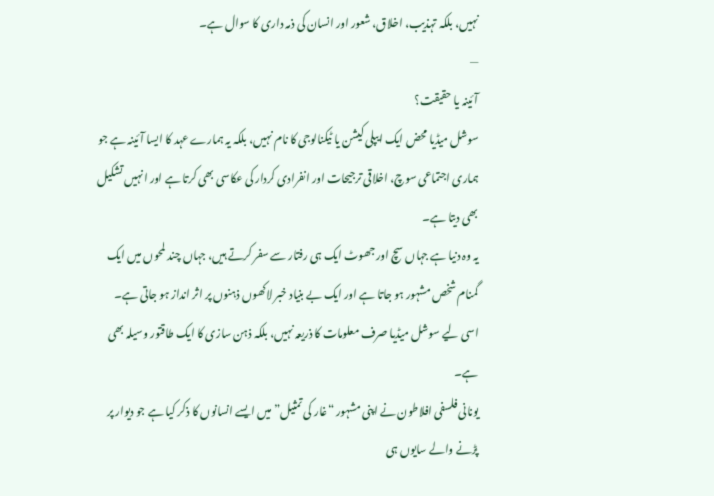نہیں، بلکہ تہذیب، اخلاق، شعور اور انسان کی ذمہ داری کا سوال ہے۔
—
آئینہ یا حقیقت؟
سوشل میڈیا محض ایک ایپلی کیشن یا ٹیکنالوجی کا نام نہیں، بلکہ یہ ہمارے عہد کا ایسا آئینہ ہے جو ہماری اجتماعی سوچ، اخلاقی ترجیحات اور انفرادی کردار کی عکاسی بھی کرتا ہے اور انہیں تشکیل بھی دیتا ہے۔
یہ وہ دنیا ہے جہاں سچ اور جھوٹ ایک ہی رفتار سے سفر کرتے ہیں، جہاں چند لمحوں میں ایک گمنام شخص مشہور ہو جاتا ہے اور ایک بے بنیاد خبر لاکھوں ذہنوں پر اثر انداز ہو جاتی ہے۔
اسی لیے سوشل میڈیا صرف معلومات کا ذریعہ نہیں، بلکہ ذہن سازی کا ایک طاقتور وسیلہ بھی ہے۔
یونانی فلسفی افلاطون نے اپنی مشہور “غار کی تمثیل” میں ایسے انسانوں کا ذکر کیا ہے جو دیوار پر پڑنے والے سایوں ہی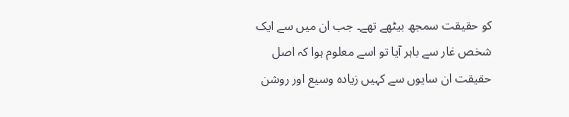کو حقیقت سمجھ بیٹھے تھے۔ جب ان میں سے ایک شخص غار سے باہر آیا تو اسے معلوم ہوا کہ اصل حقیقت ان سایوں سے کہیں زیادہ وسیع اور روشن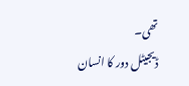تھی۔
ڈیجیٹل دور کا انسان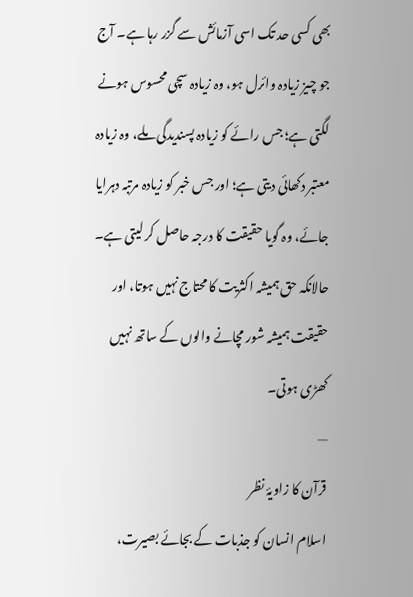بھی کسی حد تک اسی آزمائش سے گزر رہا ہے۔ آج جو چیز زیادہ وائرل ہو، وہ زیادہ سچی محسوس ہونے لگتی ہے؛ جس رائے کو زیادہ پسندیدگی ملے، وہ زیادہ معتبر دکھائی دیتی ہے؛ اور جس خبر کو زیادہ مرتبہ دہرایا جائے، وہ گویا حقیقت کا درجہ حاصل کر لیتی ہے۔
حالانکہ حق ہمیشہ اکثریت کا محتاج نہیں ہوتا، اور حقیقت ہمیشہ شور مچانے والوں کے ساتھ نہیں کھڑی ہوتی۔
—
قرآن کا زاویۂ نظر
اسلام انسان کو جذبات کے بجائے بصیرت،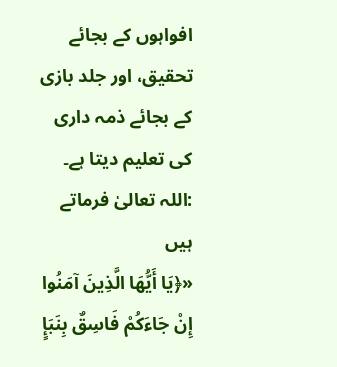افواہوں کے بجائے تحقیق، اور جلد بازی کے بجائے ذمہ داری کی تعلیم دیتا ہے۔
:اللہ تعالیٰ فرماتے ہیں
«﴿يَا أَيُّهَا الَّذِينَ آمَنُوا إِنْ جَاءَكُمْ فَاسِقٌ بِنَبَإٍ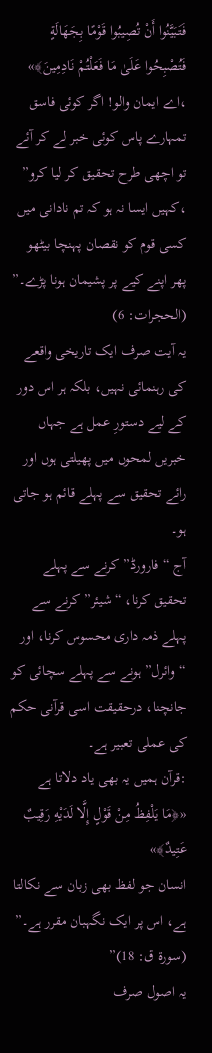فَتَبَيَّنُوا أَنْ تُصِيبُوا قَوْمًا بِجَهَالَةٍ فَتُصْبِحُوا عَلَىٰ مَا فَعَلْتُمْ نَادِمِينَ﴾»
،اے ایمان والو! اگر کوئی فاسق تمہارے پاس کوئی خبر لے کر آئے تو اچھی طرح تحقیق کر لیا کرو”
،کہیں ایسا نہ ہو کہ تم نادانی میں کسی قوم کو نقصان پہنچا بیٹھو
پھر اپنے کیے پر پشیمان ہونا پڑے۔” (الحجرات: 6)
یہ آیت صرف ایک تاریخی واقعے کی رہنمائی نہیں، بلکہ ہر اس دور کے لیے دستورِ عمل ہے جہاں خبریں لمحوں میں پھیلتی ہوں اور رائے تحقیق سے پہلے قائم ہو جاتی ہو۔
آج “فارورڈ” کرنے سے پہلے تحقیق کرنا، “شیئر” کرنے سے پہلے ذمہ داری محسوس کرنا، اور “وائرل” ہونے سے پہلے سچائی کو جانچنا، درحقیقت اسی قرآنی حکم کی عملی تعبیر ہے۔
:قرآن ہمیں یہ بھی یاد دلاتا ہے
«﴿مَا يَلْفِظُ مِنْ قَوْلٍ إِلَّا لَدَيْهِ رَقِيبٌ عَتِيدٌ﴾»
انسان جو لفظ بھی زبان سے نکالتا ہے، اس پر ایک نگہبان مقرر ہے۔” (سورۃ ق: 18)”
یہ اصول صرف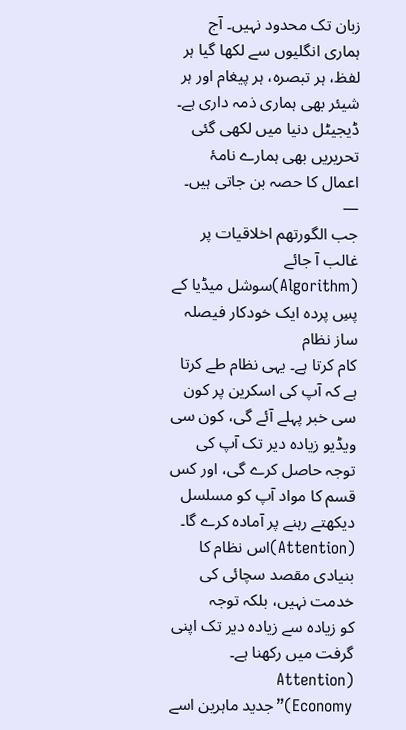زبان تک محدود نہیں۔ آج ہماری انگلیوں سے لکھا گیا ہر لفظ، ہر تبصرہ، ہر پیغام اور ہر شیئر بھی ہماری ذمہ داری ہے۔ ڈیجیٹل دنیا میں لکھی گئی تحریریں بھی ہمارے نامۂ اعمال کا حصہ بن جاتی ہیں۔
—
جب الگورتھم اخلاقیات پر غالب آ جائے
(Algorithm)سوشل میڈیا کے پسِ پردہ ایک خودکار فیصلہ ساز نظام
کام کرتا ہے۔ یہی نظام طے کرتا ہے کہ آپ کی اسکرین پر کون سی خبر پہلے آئے گی، کون سی ویڈیو زیادہ دیر تک آپ کی توجہ حاصل کرے گی، اور کس قسم کا مواد آپ کو مسلسل دیکھتے رہنے پر آمادہ کرے گا۔
(Attention)اس نظام کا بنیادی مقصد سچائی کی خدمت نہیں، بلکہ توجہ
کو زیادہ سے زیادہ دیر تک اپنی گرفت میں رکھنا ہے۔
(Attention Economy)”جدید ماہرین اسے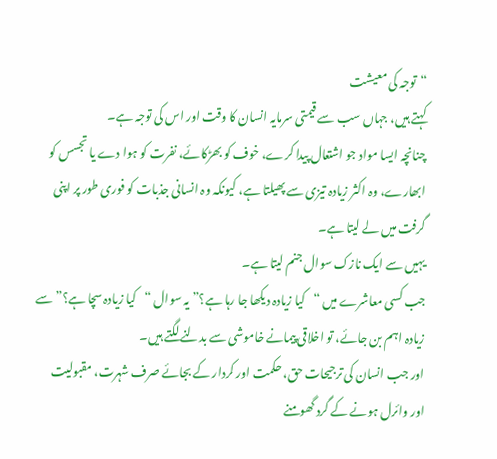“توجہ کی معیشت
کہتے ہیں، جہاں سب سے قیمتی سرمایہ انسان کا وقت اور اس کی توجہ ہے۔
چنانچہ ایسا مواد جو اشتعال پیدا کرے، خوف کو بھڑکائے، نفرت کو ہوا دے یا تجسس کو ابھارے، وہ اکثر زیادہ تیزی سے پھیلتا ہے، کیونکہ وہ انسانی جذبات کو فوری طور پر اپنی گرفت میں لے لیتا ہے۔
یہیں سے ایک نازک سوال جنم لیتا ہے۔
جب کسی معاشرے میں “کیا زیادہ دیکھا جا رہا ہے؟” یہ سوال “کیا زیادہ سچا ہے؟” سے زیادہ اہم بن جائے، تو اخلاقی پیمانے خاموشی سے بدلنے لگتے ہیں۔
اور جب انسان کی ترجیحات حق، حکمت اور کردار کے بجائے صرف شہرت، مقبولیت اور وائرل ہونے کے گرد گھومنے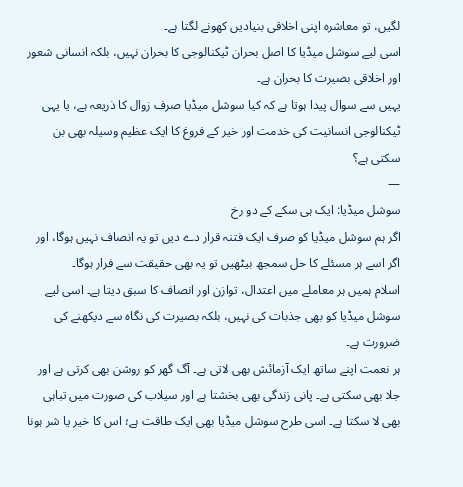لگیں، تو معاشرہ اپنی اخلاقی بنیادیں کھونے لگتا ہے۔
اسی لیے سوشل میڈیا کا اصل بحران ٹیکنالوجی کا بحران نہیں، بلکہ انسانی شعور اور اخلاقی بصیرت کا بحران ہے۔
یہیں سے سوال پیدا ہوتا ہے کہ کیا سوشل میڈیا صرف زوال کا ذریعہ ہے، یا یہی ٹیکنالوجی انسانیت کی خدمت اور خیر کے فروغ کا ایک عظیم وسیلہ بھی بن سکتی ہے؟
—
سوشل میڈیا: ایک ہی سکے کے دو رخ
اگر ہم سوشل میڈیا کو صرف ایک فتنہ قرار دے دیں تو یہ انصاف نہیں ہوگا، اور اگر اسے ہر مسئلے کا حل سمجھ بیٹھیں تو یہ بھی حقیقت سے فرار ہوگا۔
اسلام ہمیں ہر معاملے میں اعتدال، توازن اور انصاف کا سبق دیتا ہے۔ اسی لیے سوشل میڈیا کو بھی جذبات کی نہیں، بلکہ بصیرت کی نگاہ سے دیکھنے کی ضرورت ہے۔
ہر نعمت اپنے ساتھ ایک آزمائش بھی لاتی ہے۔ آگ گھر کو روشن بھی کرتی ہے اور جلا بھی سکتی ہے۔ پانی زندگی بھی بخشتا ہے اور سیلاب کی صورت میں تباہی بھی لا سکتا ہے۔ اسی طرح سوشل میڈیا بھی ایک طاقت ہے؛ اس کا خیر یا شر ہونا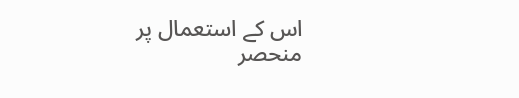اس کے استعمال پر منحصر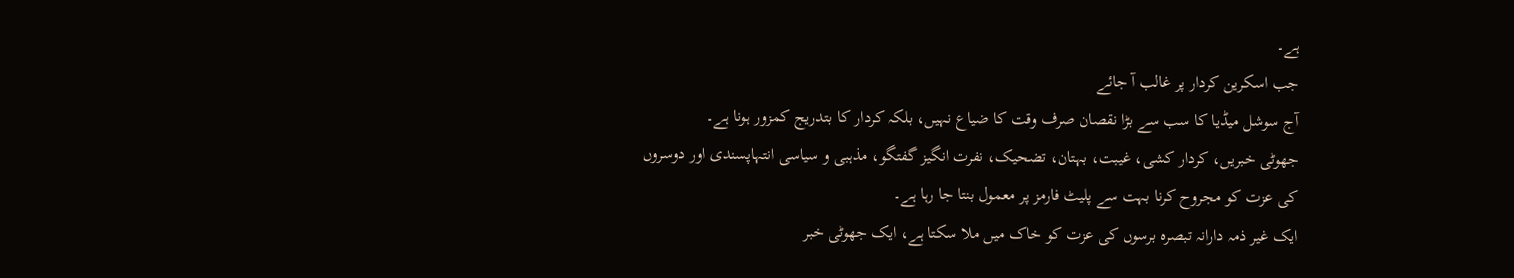ہے۔
جب اسکرین کردار پر غالب آ جائے
آج سوشل میڈیا کا سب سے بڑا نقصان صرف وقت کا ضیاع نہیں، بلکہ کردار کا بتدریج کمزور ہونا ہے۔
جھوٹی خبریں، کردار کشی، غیبت، بہتان، تضحیک، نفرت انگیز گفتگو، مذہبی و سیاسی انتہاپسندی اور دوسروں کی عزت کو مجروح کرنا بہت سے پلیٹ فارمز پر معمول بنتا جا رہا ہے۔
ایک غیر ذمہ دارانہ تبصرہ برسوں کی عزت کو خاک میں ملا سکتا ہے، ایک جھوٹی خبر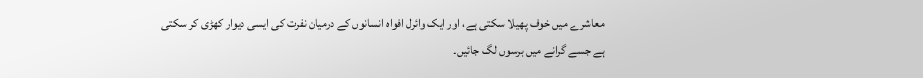معاشرے میں خوف پھیلا سکتی ہے، اور ایک وائرل افواہ انسانوں کے درمیان نفرت کی ایسی دیوار کھڑی کر سکتی ہے جسے گرانے میں برسوں لگ جائیں۔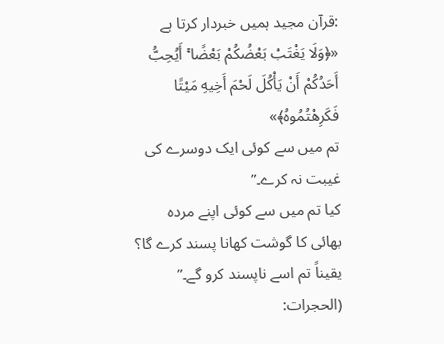:قرآن مجید ہمیں خبردار کرتا ہے
«﴿وَلَا يَغْتَبْ بَعْضُكُمْ بَعْضًا ۚ أَيُحِبُّ أَحَدُكُمْ أَنْ يَأْكُلَ لَحْمَ أَخِيهِ مَيْتًا فَكَرِهْتُمُوهُ﴾»
تم میں سے کوئی ایک دوسرے کی غیبت نہ کرے۔”
کیا تم میں سے کوئی اپنے مردہ بھائی کا گوشت کھانا پسند کرے گا؟
یقیناً تم اسے ناپسند کرو گے۔” (الحجرات: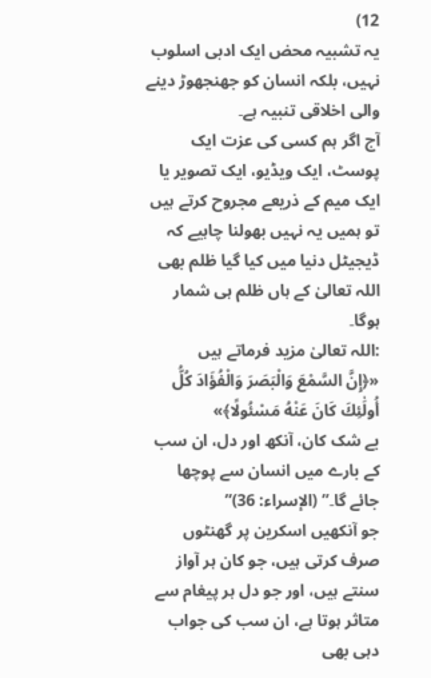12)
یہ تشبیہ محض ایک ادبی اسلوب نہیں، بلکہ انسان کو جھنجھوڑ دینے والی اخلاقی تنبیہ ہے۔
آج اگر ہم کسی کی عزت ایک پوسٹ، ایک ویڈیو، ایک تصویر یا ایک میم کے ذریعے مجروح کرتے ہیں تو ہمیں یہ نہیں بھولنا چاہیے کہ ڈیجیٹل دنیا میں کیا گیا ظلم بھی اللہ تعالیٰ کے ہاں ظلم ہی شمار ہوگا۔
:اللہ تعالیٰ مزید فرماتے ہیں
«﴿إِنَّ السَّمْعَ وَالْبَصَرَ وَالْفُؤَادَ كُلُّ أُولَٰئِكَ كَانَ عَنْهُ مَسْئُولًا﴾»
بے شک کان، آنکھ اور دل، ان سب کے بارے میں انسان سے پوچھا جائے گا۔” (الإسراء: 36)”
جو آنکھیں اسکرین پر گھنٹوں صرف کرتی ہیں، جو کان ہر آواز سنتے ہیں، اور جو دل ہر پیغام سے متاثر ہوتا ہے، ان سب کی جواب دہی بھی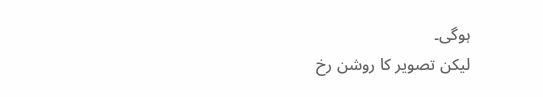ہوگی۔
لیکن تصویر کا روشن رخ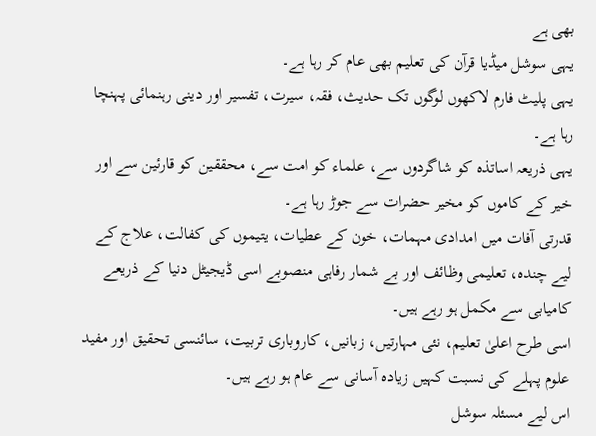بھی ہے
یہی سوشل میڈیا قرآن کی تعلیم بھی عام کر رہا ہے۔
یہی پلیٹ فارم لاکھوں لوگوں تک حدیث، فقہ، سیرت، تفسیر اور دینی رہنمائی پہنچا رہا ہے۔
یہی ذریعہ اساتذہ کو شاگردوں سے، علماء کو امت سے، محققین کو قارئین سے اور خیر کے کاموں کو مخیر حضرات سے جوڑ رہا ہے۔
قدرتی آفات میں امدادی مہمات، خون کے عطیات، یتیموں کی کفالت، علاج کے لیے چندہ، تعلیمی وظائف اور بے شمار رفاہی منصوبے اسی ڈیجیٹل دنیا کے ذریعے کامیابی سے مکمل ہو رہے ہیں۔
اسی طرح اعلیٰ تعلیم، نئی مہارتیں، زبانیں، کاروباری تربیت، سائنسی تحقیق اور مفید علوم پہلے کی نسبت کہیں زیادہ آسانی سے عام ہو رہے ہیں۔
اس لیے مسئلہ سوشل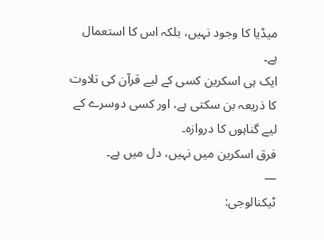میڈیا کا وجود نہیں، بلکہ اس کا استعمال ہے۔
ایک ہی اسکرین کسی کے لیے قرآن کی تلاوت کا ذریعہ بن سکتی ہے، اور کسی دوسرے کے لیے گناہوں کا دروازہ۔
فرق اسکرین میں نہیں، دل میں ہے۔
—
ٹیکنالوجی: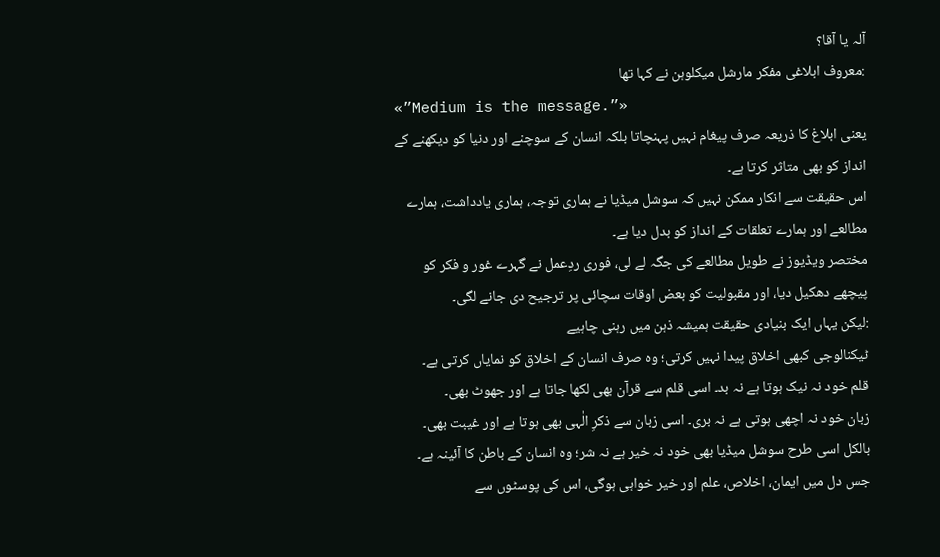آلہ یا آقا؟
:معروف ابلاغی مفکر مارشل میکلوہن نے کہا تھا
«”Medium is the message.”»
یعنی ابلاغ کا ذریعہ صرف پیغام نہیں پہنچاتا بلکہ انسان کے سوچنے اور دنیا کو دیکھنے کے انداز کو بھی متاثر کرتا ہے۔
اس حقیقت سے انکار ممکن نہیں کہ سوشل میڈیا نے ہماری توجہ، ہماری یادداشت، ہمارے مطالعے اور ہمارے تعلقات کے انداز کو بدل دیا ہے۔
مختصر ویڈیوز نے طویل مطالعے کی جگہ لے لی، فوری ردِعمل نے گہرے غور و فکر کو پیچھے دھکیل دیا، اور مقبولیت کو بعض اوقات سچائی پر ترجیح دی جانے لگی۔
:لیکن یہاں ایک بنیادی حقیقت ہمیشہ ذہن میں رہنی چاہیے
ٹیکنالوجی کبھی اخلاق پیدا نہیں کرتی؛ وہ صرف انسان کے اخلاق کو نمایاں کرتی ہے۔
قلم خود نہ نیک ہوتا ہے نہ بد۔ اسی قلم سے قرآن بھی لکھا جاتا ہے اور جھوٹ بھی۔
زبان خود نہ اچھی ہوتی ہے نہ بری۔ اسی زبان سے ذکرِ الٰہی بھی ہوتا ہے اور غیبت بھی۔
بالکل اسی طرح سوشل میڈیا بھی خود نہ خیر ہے نہ شر؛ وہ انسان کے باطن کا آئینہ ہے۔
جس دل میں ایمان، اخلاص، علم اور خیر خواہی ہوگی، اس کی پوسٹوں سے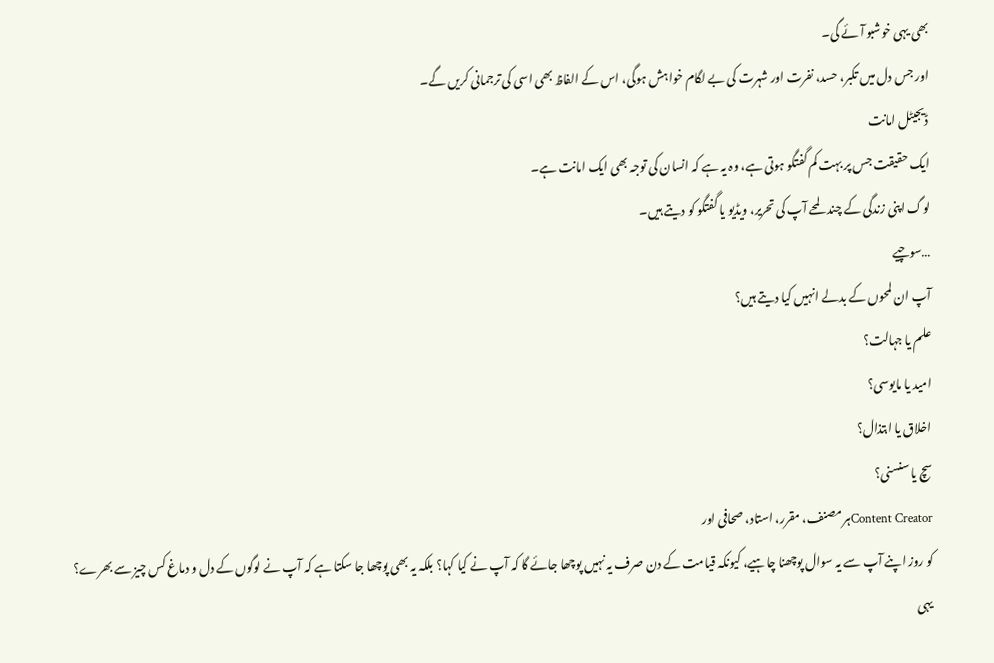بھی یہی خوشبو آئے گی۔
اور جس دل میں تکبر، حسد، نفرت اور شہرت کی بے لگام خواہش ہوگی، اس کے الفاظ بھی اسی کی ترجمانی کریں گے۔
ڈیجیٹل امانت
ایک حقیقت جس پر بہت کم گفتگو ہوتی ہے، وہ یہ ہے کہ انسان کی توجہ بھی ایک امانت ہے۔
لوگ اپنی زندگی کے چند لمحے آپ کی تحریر، ویڈیو یا گفتگو کو دیتے ہیں۔
…سوچیے
آپ ان لمحوں کے بدلے انہیں کیا دیتے ہیں؟
علم یا جہالت؟
امید یا مایوسی؟
اخلاق یا ابتذال؟
سچ یا سنسنی؟
Content Creatorہر مصنف، مقرر، استاد، صحافی اور
کو روز اپنے آپ سے یہ سوال پوچھنا چاہیے، کیونکہ قیامت کے دن صرف یہ نہیں پوچھا جائے گا کہ آپ نے کیا کہا؟ بلکہ یہ بھی پوچھا جا سکتا ہے کہ آپ نے لوگوں کے دل و دماغ کس چیز سے بھرے؟
یہی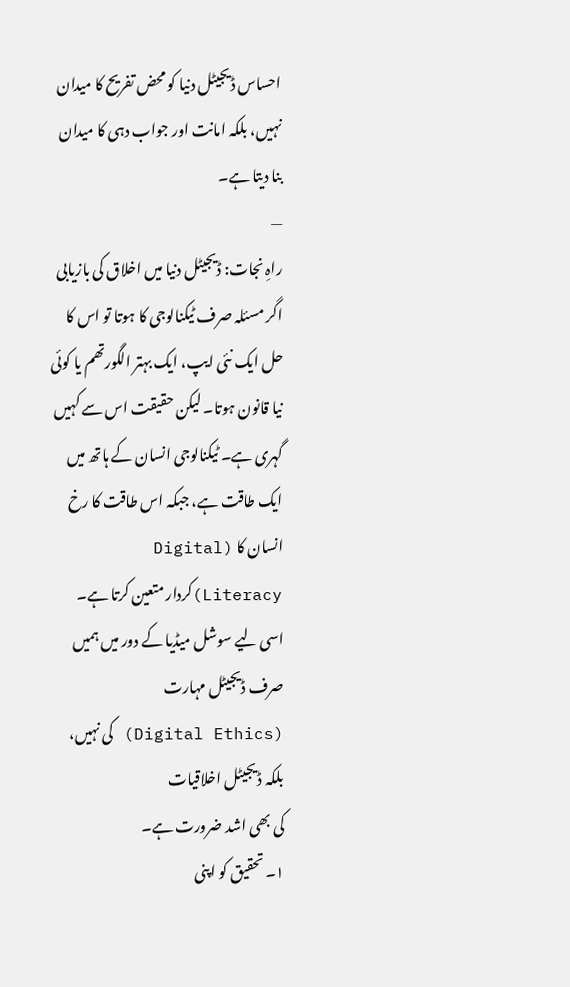احساس ڈیجیٹل دنیا کو محض تفریح کا میدان نہیں، بلکہ امانت اور جواب دہی کا میدان بنا دیتا ہے۔
—
راہِ نجات: ڈیجیٹل دنیا میں اخلاق کی بازیابی
اگر مسئلہ صرف ٹیکنالوجی کا ہوتا تو اس کا حل ایک نئی ایپ، ایک بہتر الگورتھم یا کوئی نیا قانون ہوتا۔ لیکن حقیقت اس سے کہیں گہری ہے۔ ٹیکنالوجی انسان کے ہاتھ میں ایک طاقت ہے، جبکہ اس طاقت کا رخ انسان کا (Digital Literacy)کردار متعین کرتا ہے۔ اسی لیے سوشل میڈیا کے دور میں ہمیں صرف ڈیجیٹل مہارت
(Digital Ethics) کی نہیں، بلکہ ڈیجیٹل اخلاقیات
کی بھی اشد ضرورت ہے۔
۱۔ تحقیق کو اپنی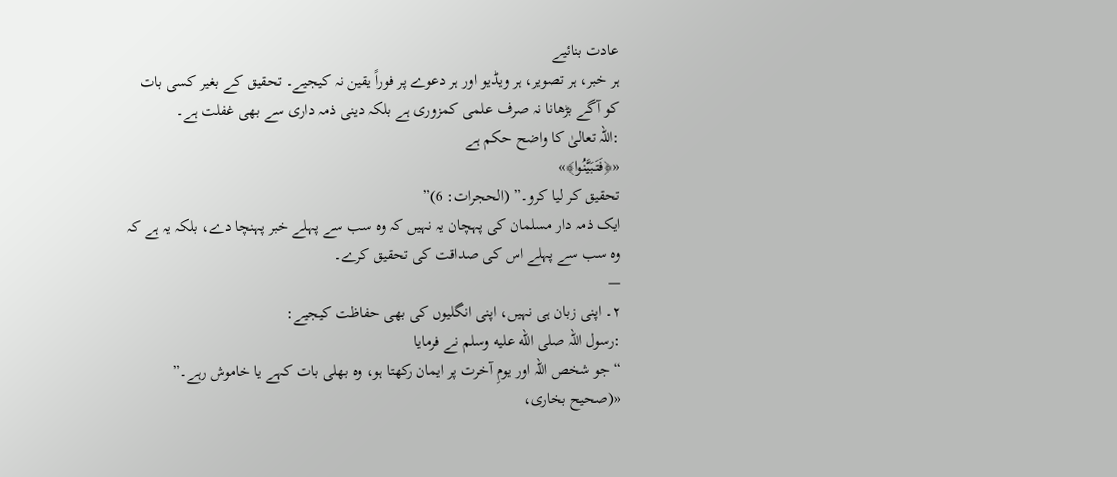عادت بنائیے
ہر خبر، ہر تصویر، ہر ویڈیو اور ہر دعوے پر فوراً یقین نہ کیجیے۔ تحقیق کے بغیر کسی بات کو آگے بڑھانا نہ صرف علمی کمزوری ہے بلکہ دینی ذمہ داری سے بھی غفلت ہے۔
:اللہ تعالیٰ کا واضح حکم ہے
«﴿فَتَبَيَّنُوا﴾»
تحقیق کر لیا کرو۔” (الحجرات: 6)”
ایک ذمہ دار مسلمان کی پہچان یہ نہیں کہ وہ سب سے پہلے خبر پہنچا دے، بلکہ یہ ہے کہ وہ سب سے پہلے اس کی صداقت کی تحقیق کرے۔
—
۲۔ اپنی زبان ہی نہیں، اپنی انگلیوں کی بھی حفاظت کیجیے:
:رسول اللہ صلى الله عليه وسلم نے فرمایا
“جو شخص اللہ اور یومِ آخرت پر ایمان رکھتا ہو، وہ بھلی بات کہے یا خاموش رہے۔”
«(صحیح بخاری،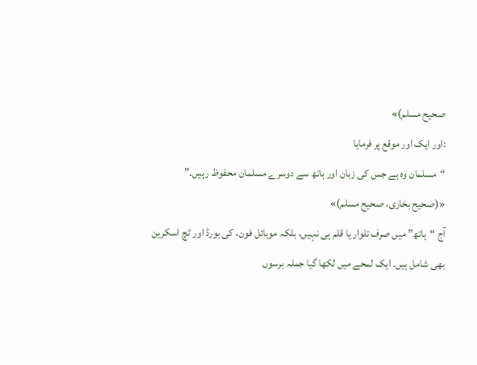صحیح مسلم)»
:اور ایک اور موقع پر فرمایا
“مسلمان وہ ہے جس کی زبان اور ہاتھ سے دوسرے مسلمان محفوظ رہیں۔”
«(صحیح بخاری، صحیح مسلم)»
آج “ہاتھ” میں صرف تلوار یا قلم ہی نہیں، بلکہ موبائل فون، کی بورڈ اور ٹچ اسکرین بھی شامل ہیں۔ ایک لمحے میں لکھا گیا جملہ برسوں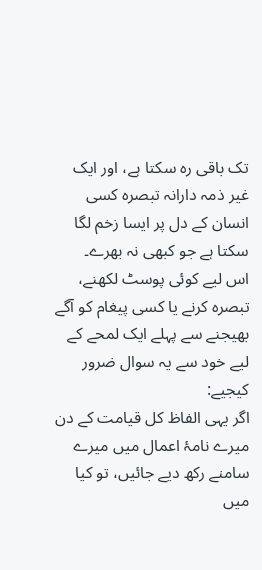تک باقی رہ سکتا ہے، اور ایک غیر ذمہ دارانہ تبصرہ کسی انسان کے دل پر ایسا زخم لگا سکتا ہے جو کبھی نہ بھرے۔
اس لیے کوئی پوسٹ لکھنے، تبصرہ کرنے یا کسی پیغام کو آگے بھیجنے سے پہلے ایک لمحے کے لیے خود سے یہ سوال ضرور کیجیے:
اگر یہی الفاظ کل قیامت کے دن میرے نامۂ اعمال میں میرے سامنے رکھ دیے جائیں، تو کیا میں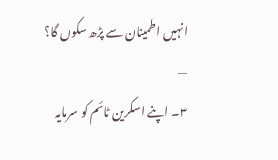انہیں اطمینان سے پڑھ سکوں گا؟
—
۳۔ اپنے اسکرین ٹائم کو سرمایہ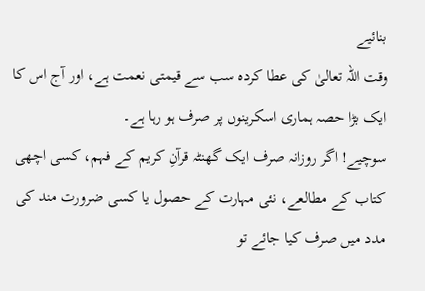بنائیے
وقت اللہ تعالیٰ کی عطا کردہ سب سے قیمتی نعمت ہے، اور آج اس کا ایک بڑا حصہ ہماری اسکرینوں پر صرف ہو رہا ہے۔
سوچیے! اگر روزانہ صرف ایک گھنٹہ قرآنِ کریم کے فہم، کسی اچھی کتاب کے مطالعے، نئی مہارت کے حصول یا کسی ضرورت مند کی مدد میں صرف کیا جائے تو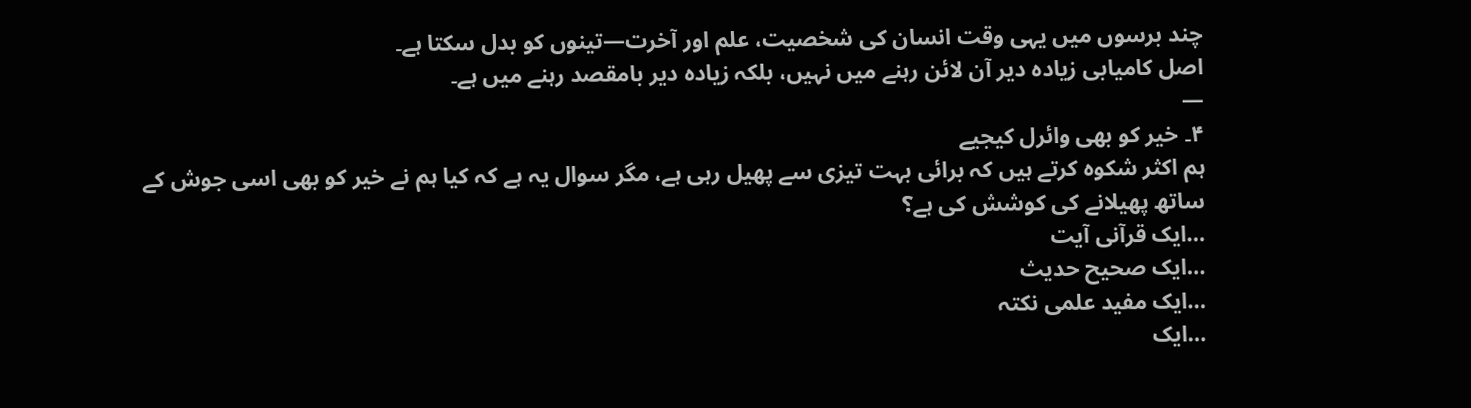چند برسوں میں یہی وقت انسان کی شخصیت، علم اور آخرت—تینوں کو بدل سکتا ہے۔
اصل کامیابی زیادہ دیر آن لائن رہنے میں نہیں، بلکہ زیادہ دیر بامقصد رہنے میں ہے۔
—
۴۔ خیر کو بھی وائرل کیجیے
ہم اکثر شکوہ کرتے ہیں کہ برائی بہت تیزی سے پھیل رہی ہے، مگر سوال یہ ہے کہ کیا ہم نے خیر کو بھی اسی جوش کے ساتھ پھیلانے کی کوشش کی ہے؟
…ایک قرآنی آیت
…ایک صحیح حدیث
…ایک مفید علمی نکتہ
…ایک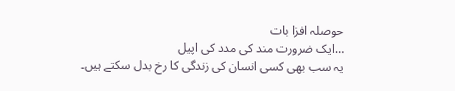حوصلہ افزا بات
…ایک ضرورت مند کی مدد کی اپیل
یہ سب بھی کسی انسان کی زندگی کا رخ بدل سکتے ہیں۔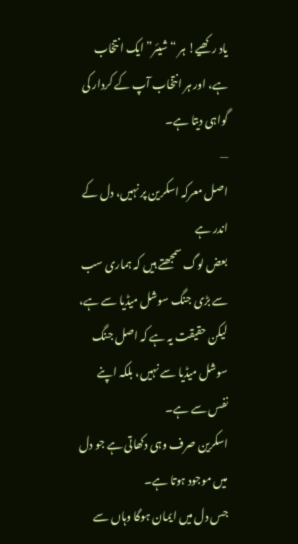یاد رکھیے! ہر “شیئر” ایک انتخاب ہے، اور ہر انتخاب آپ کے کردار کی گواہی دیتا ہے۔
—
اصل معرکہ اسکرین پر نہیں، دل کے اندر ہے
بعض لوگ سمجھتے ہیں کہ ہماری سب سے بڑی جنگ سوشل میڈیا سے ہے، لیکن حقیقت یہ ہے کہ اصل جنگ سوشل میڈیا سے نہیں، بلکہ اپنے نفس سے ہے۔
اسکرین صرف وہی دکھاتی ہے جو دل میں موجود ہوتا ہے۔
جس دل میں ایمان ہوگا وہاں سے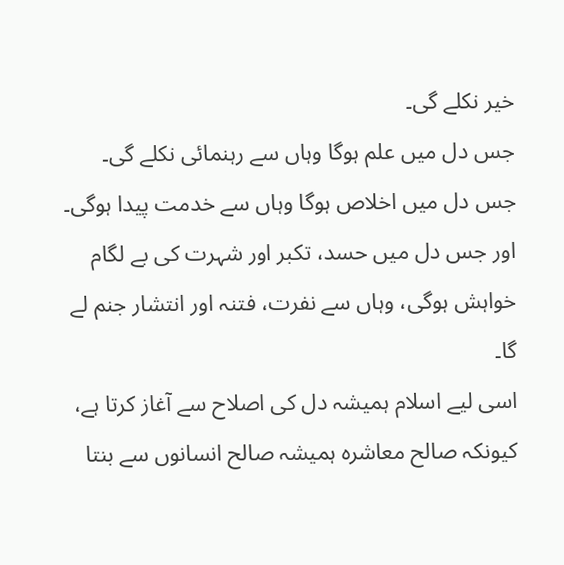خیر نکلے گی۔
جس دل میں علم ہوگا وہاں سے رہنمائی نکلے گی۔
جس دل میں اخلاص ہوگا وہاں سے خدمت پیدا ہوگی۔
اور جس دل میں حسد، تکبر اور شہرت کی بے لگام خواہش ہوگی، وہاں سے نفرت، فتنہ اور انتشار جنم لے گا۔
اسی لیے اسلام ہمیشہ دل کی اصلاح سے آغاز کرتا ہے، کیونکہ صالح معاشرہ ہمیشہ صالح انسانوں سے بنتا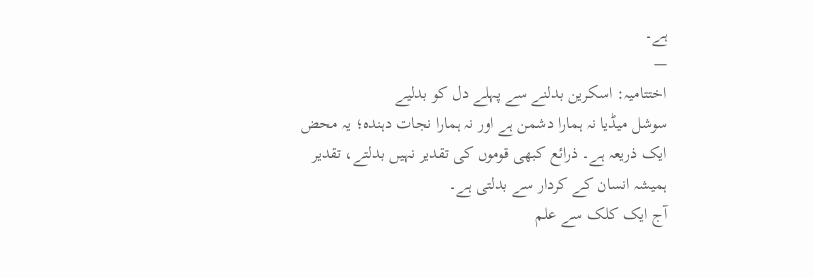ہے۔
—
اختتامیہ: اسکرین بدلنے سے پہلے دل کو بدلیے
سوشل میڈیا نہ ہمارا دشمن ہے اور نہ ہمارا نجات دہندہ؛ یہ محض ایک ذریعہ ہے۔ ذرائع کبھی قوموں کی تقدیر نہیں بدلتے، تقدیر ہمیشہ انسان کے کردار سے بدلتی ہے۔
آج ایک کلک سے علم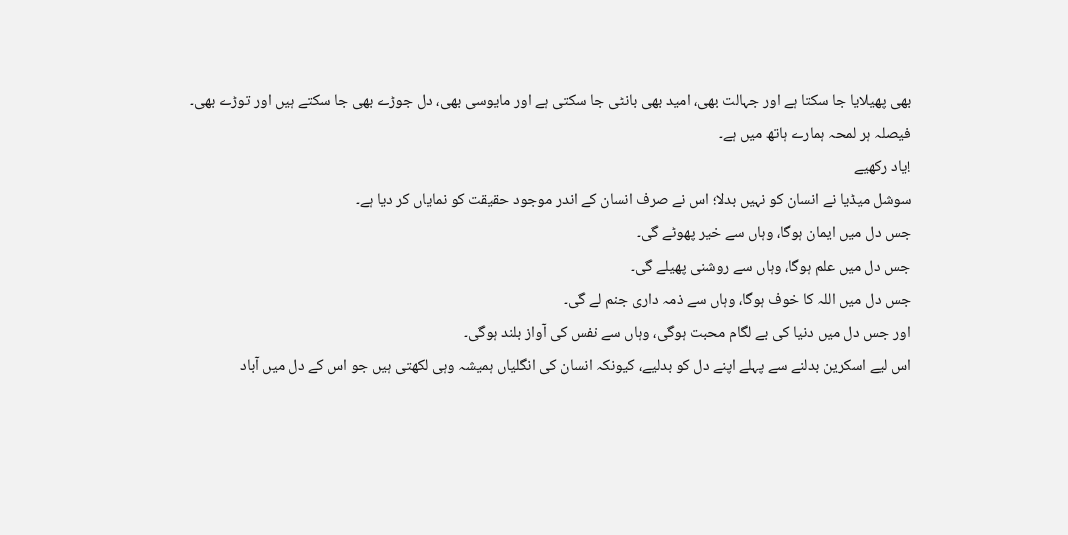بھی پھیلایا جا سکتا ہے اور جہالت بھی، امید بھی بانٹی جا سکتی ہے اور مایوسی بھی، دل جوڑے بھی جا سکتے ہیں اور توڑے بھی۔
فیصلہ ہر لمحہ ہمارے ہاتھ میں ہے۔
!یاد رکھیے
سوشل میڈیا نے انسان کو نہیں بدلا؛ اس نے صرف انسان کے اندر موجود حقیقت کو نمایاں کر دیا ہے۔
جس دل میں ایمان ہوگا، وہاں سے خیر پھوٹے گی۔
جس دل میں علم ہوگا، وہاں سے روشنی پھیلے گی۔
جس دل میں اللہ کا خوف ہوگا، وہاں سے ذمہ داری جنم لے گی۔
اور جس دل میں دنیا کی بے لگام محبت ہوگی، وہاں سے نفس کی آواز بلند ہوگی۔
اس لیے اسکرین بدلنے سے پہلے اپنے دل کو بدلیے، کیونکہ انسان کی انگلیاں ہمیشہ وہی لکھتی ہیں جو اس کے دل میں آباد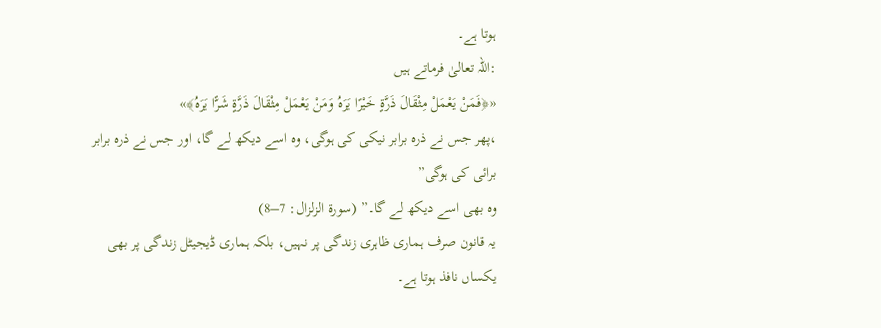ہوتا ہے۔
:اللہ تعالیٰ فرماتے ہیں
«﴿فَمَنْ يَعْمَلْ مِثْقَالَ ذَرَّةٍ خَيْرًا يَرَهُ وَمَنْ يَعْمَلْ مِثْقَالَ ذَرَّةٍ شَرًّا يَرَهُ﴾»
،پھر جس نے ذرہ برابر نیکی کی ہوگی، وہ اسے دیکھ لے گا، اور جس نے ذرہ برابر برائی کی ہوگی”
وہ بھی اسے دیکھ لے گا۔” (سورۃ الزلزال: 7–8)
یہ قانون صرف ہماری ظاہری زندگی پر نہیں، بلکہ ہماری ڈیجیٹل زندگی پر بھی یکساں نافذ ہوتا ہے۔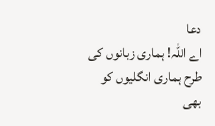دعا
اے اللہ! ہماری زبانوں کی طرح ہماری انگلیوں کو بھی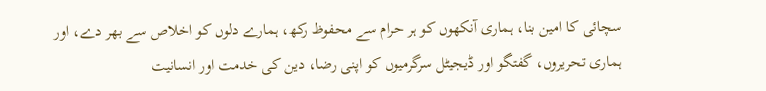سچائی کا امین بنا، ہماری آنکھوں کو ہر حرام سے محفوظ رکھ، ہمارے دلوں کو اخلاص سے بھر دے، اور ہماری تحریروں، گفتگو اور ڈیجیٹل سرگرمیوں کو اپنی رضا، دین کی خدمت اور انسانیت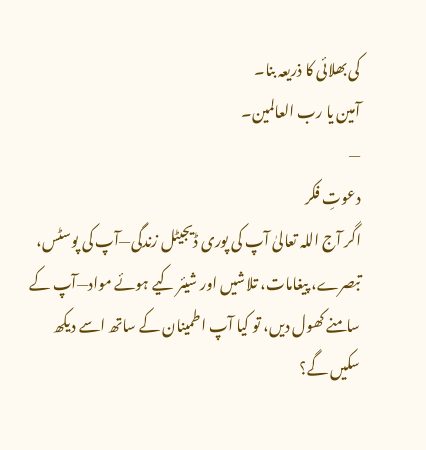کی بھلائی کا ذریعہ بنا۔
آمین یا رب العالمین۔
—
دعوتِ فکر
اگر آج اللہ تعالیٰ آپ کی پوری ڈیجیٹل زندگی—آپ کی پوسٹس، تبصرے، پیغامات، تلاشیں اور شیئر کیے ہوئے مواد—آپ کے سامنے کھول دیں، تو کیا آپ اطمینان کے ساتھ اسے دیکھ سکیں گے؟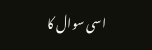اسی سوال کا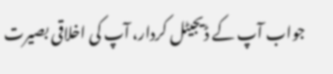جواب آپ کے ڈیجیٹل کردار، آپ کی اخلاقی بصیرت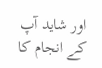اور شاید آپ کے انجام کا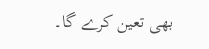بھی تعین کرے گا۔